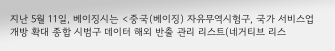지난 5월 11일, 베이징시는 <중국(베이징) 자유무역시험구, 국가 서비스업 개방 확대 종합 시범구 데이터 해외 반출 관리 리스트(네거티브 리스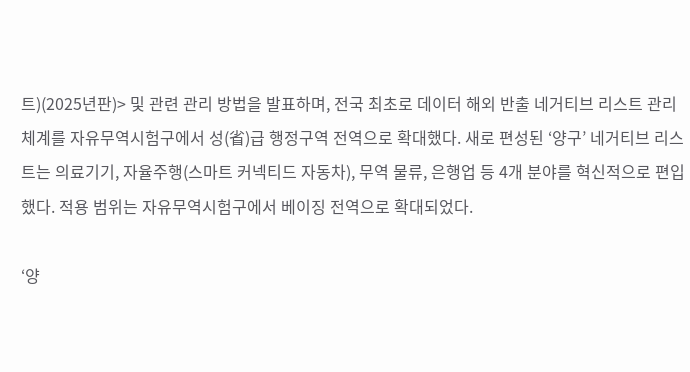트)(2025년판)> 및 관련 관리 방법을 발표하며, 전국 최초로 데이터 해외 반출 네거티브 리스트 관리 체계를 자유무역시험구에서 성(省)급 행정구역 전역으로 확대했다. 새로 편성된 ‘양구’ 네거티브 리스트는 의료기기, 자율주행(스마트 커넥티드 자동차), 무역 물류, 은행업 등 4개 분야를 혁신적으로 편입했다. 적용 범위는 자유무역시험구에서 베이징 전역으로 확대되었다.

‘양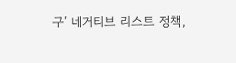구’ 네거티브 리스트 정책,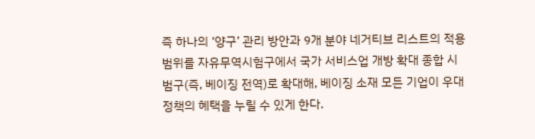즉 하나의 ‘양구’ 관리 방안과 9개 분야 네거티브 리스트의 적용 범위를 자유무역시험구에서 국가 서비스업 개방 확대 종합 시범구(즉, 베이징 전역)로 확대해, 베이징 소재 모든 기업이 우대 정책의 혜택을 누릴 수 있게 한다.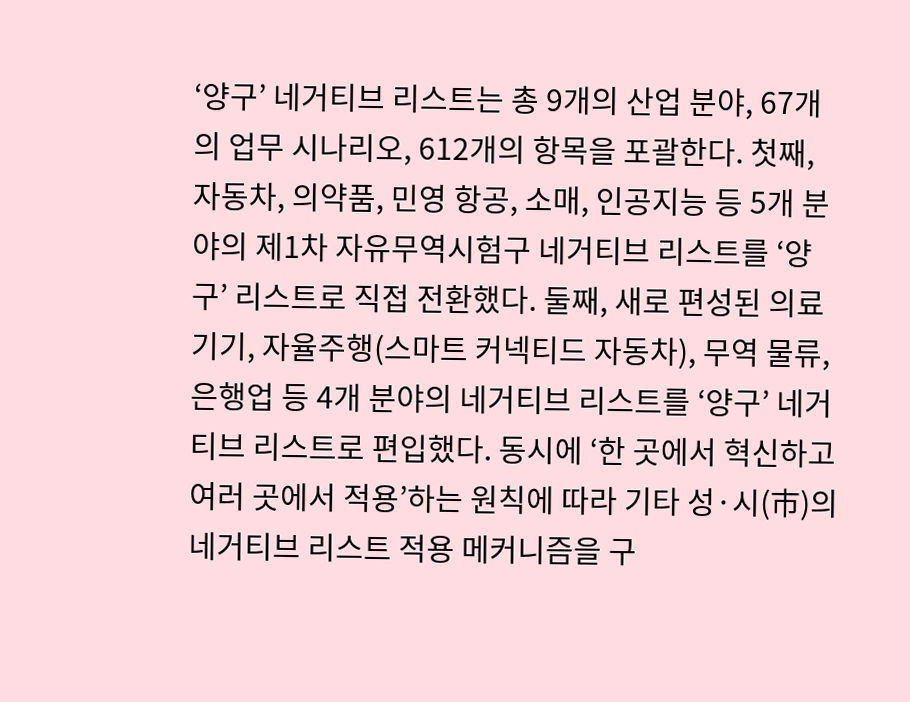‘양구’ 네거티브 리스트는 총 9개의 산업 분야, 67개의 업무 시나리오, 612개의 항목을 포괄한다. 첫째, 자동차, 의약품, 민영 항공, 소매, 인공지능 등 5개 분야의 제1차 자유무역시험구 네거티브 리스트를 ‘양구’ 리스트로 직접 전환했다. 둘째, 새로 편성된 의료기기, 자율주행(스마트 커넥티드 자동차), 무역 물류, 은행업 등 4개 분야의 네거티브 리스트를 ‘양구’ 네거티브 리스트로 편입했다. 동시에 ‘한 곳에서 혁신하고 여러 곳에서 적용’하는 원칙에 따라 기타 성·시(市)의 네거티브 리스트 적용 메커니즘을 구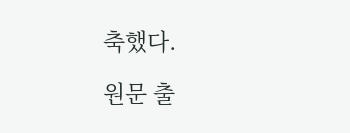축했다.

원문 출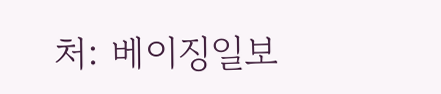처: 베이징일보